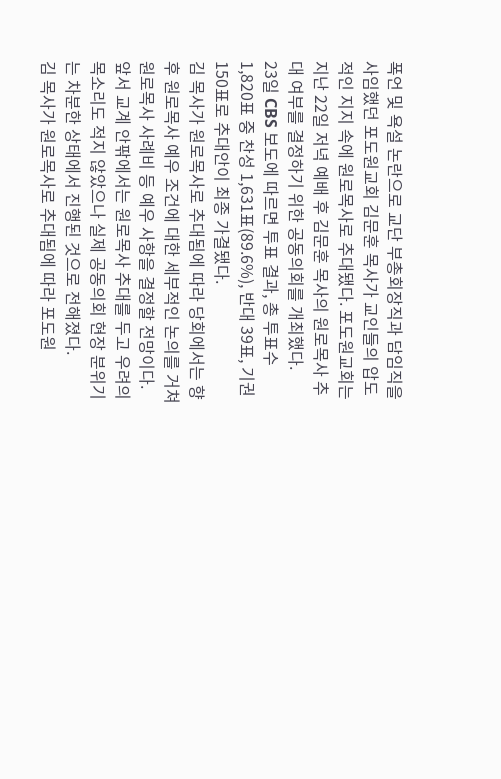폭언 및 욕설 논란으로 교단 부총회장직과 담임직을 사임했던 포도원교회 김문훈 목사가 교인들의 압도적인 지지 속에 원로목사로 추대됐다. 포도원교회는 지난 22일 저녁 예배 후 김문훈 목사의 원로목사 추대 여부를 결정하기 위한 공동의회를 개최했다.
23일 CBS 보도에 따르면 투표 결과, 총 투표수 1,820표 중 찬성 1,631표(89.6%), 반대 39표, 기권 150표로 추대안이 최종 가결됐다.
김 목사가 원로목사로 추대됨에 따라 당회에서는 향후 원로목사 예우 조건에 대한 세부적인 논의를 거쳐 원로목사 사례비 등 예우 사항을 결정할 전망이다.
앞서 교계 안팎에서는 원로목사 추대를 두고 우려의 목소리도 적지 않았으나 실제 공동의회 현장 분위기는 차분한 상태에서 진행된 것으로 전해졌다.
김 목사가 원로목사로 추대됨에 따라 포도원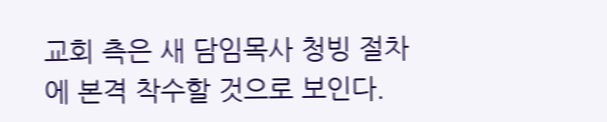교회 측은 새 담임목사 청빙 절차에 본격 착수할 것으로 보인다.